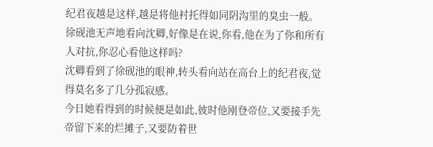纪君夜越是这样,越是将他衬托得如同阴沟里的臭虫一般。
徐砚池无声地看向沈卿,好像是在说,你看,他在为了你和所有人对抗,你忍心看他这样吗?
沈卿看到了徐砚池的眼神,转头看向站在高台上的纪君夜,觉得莫名多了几分孤寂感。
今日她看得到的时候便是如此,彼时他刚登帝位,又要接手先帝留下来的烂摊子,又要防着世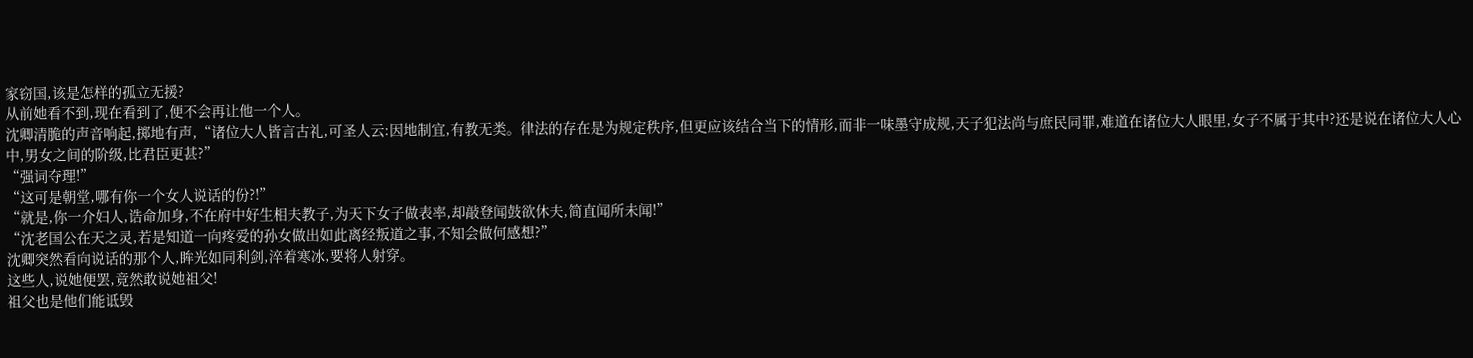家窃国,该是怎样的孤立无援?
从前她看不到,现在看到了,便不会再让他一个人。
沈卿清脆的声音响起,掷地有声,“诸位大人皆言古礼,可圣人云:因地制宜,有教无类。律法的存在是为规定秩序,但更应该结合当下的情形,而非一味墨守成规,天子犯法尚与庶民同罪,难道在诸位大人眼里,女子不属于其中?还是说在诸位大人心中,男女之间的阶级,比君臣更甚?”
“强词夺理!”
“这可是朝堂,哪有你一个女人说话的份?!”
“就是,你一介妇人,诰命加身,不在府中好生相夫教子,为天下女子做表率,却敲登闻鼓欲休夫,简直闻所未闻!”
“沈老国公在天之灵,若是知道一向疼爱的孙女做出如此离经叛道之事,不知会做何感想?”
沈卿突然看向说话的那个人,眸光如同利剑,淬着寒冰,要将人射穿。
这些人,说她便罢,竟然敢说她祖父!
祖父也是他们能诋毁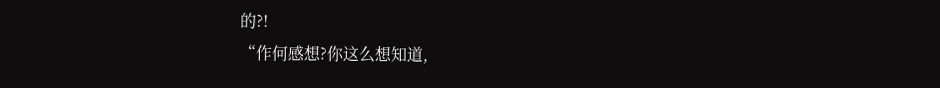的?!
“作何感想?你这么想知道,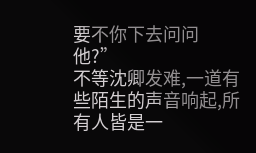要不你下去问问他?”
不等沈卿发难,一道有些陌生的声音响起,所有人皆是一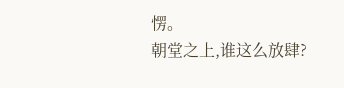愣。
朝堂之上,谁这么放肆?